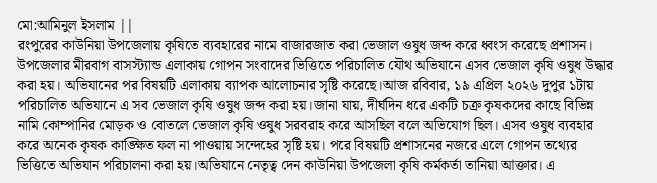মো:আমিনুল ইসলাম ||
রংপুরের কাউনিয়া উপজেলায় কৃষিতে ব্যবহারের নামে বাজারজাত করা ভেজাল ওষুধ জব্দ করে ধ্বংস করেছে প্রশাসন। উপজেলার মীরবাগ বাসস্ট্যান্ড এলাকায় গোপন সংবাদের ভিত্তিতে পরিচালিত যৌথ অভিযানে এসব ভেজাল কৃষি ওষুধ উদ্ধার করা হয়। অভিযানের পর বিষয়টি এলাকায় ব্যাপক আলোচনার সৃষ্টি করেছে।আজ রবিবার, ১৯ এপ্রিল ২০২৬ দুপুর ১টায় পরিচালিত অভিযানে এ সব ভেজাল কৃষি ওষুধ জব্দ করা হয়।জানা যায়, দীর্ঘদিন ধরে একটি চক্র কৃষকদের কাছে বিভিন্ন নামি কোম্পানির মোড়ক ও বোতলে ভেজাল কৃষি ওষুধ সরবরাহ করে আসছিল বলে অভিযোগ ছিল। এসব ওষুধ ব্যবহার করে অনেক কৃষক কাঙ্ক্ষিত ফল না পাওয়ায় সন্দেহের সৃষ্টি হয়। পরে বিষয়টি প্রশাসনের নজরে এলে গোপন তথ্যের ভিত্তিতে অভিযান পরিচালনা করা হয়।অভিযানে নেতৃত্ব দেন কাউনিয়া উপজেলা কৃষি কর্মকর্তা তানিয়া আক্তার। এ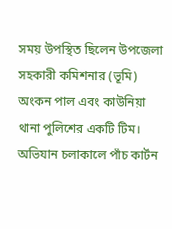সময় উপস্থিত ছিলেন উপজেলা সহকারী কমিশনার (ভূমি) অংকন পাল এবং কাউনিয়া থানা পুলিশের একটি টিম। অভিযান চলাকালে পাঁচ কার্টন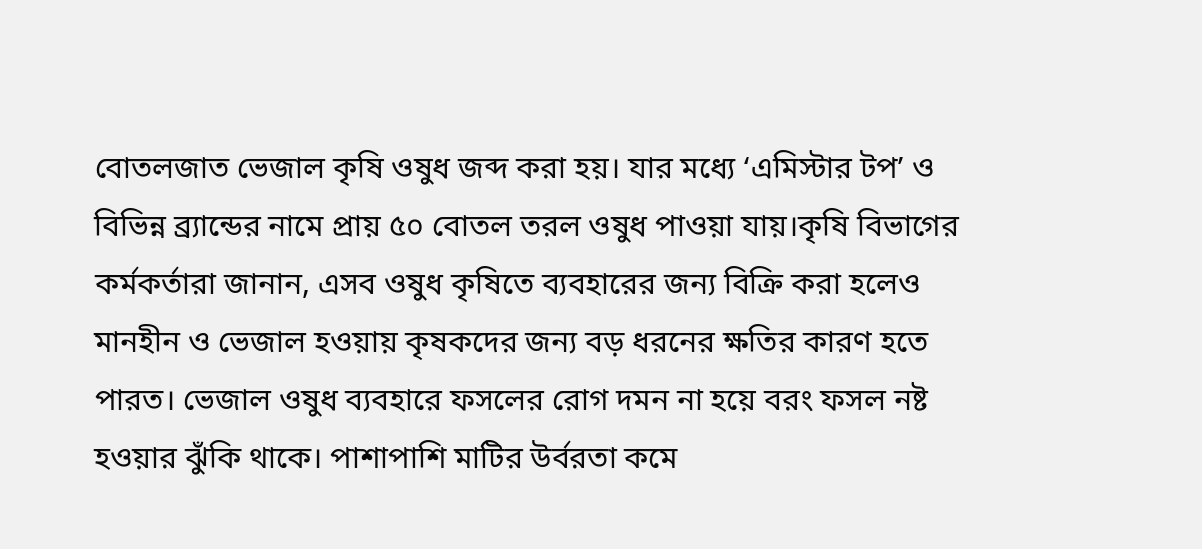বোতলজাত ভেজাল কৃষি ওষুধ জব্দ করা হয়। যার মধ্যে ‘এমিস্টার টপ’ ও বিভিন্ন ব্র্যান্ডের নামে প্রায় ৫০ বোতল তরল ওষুধ পাওয়া যায়।কৃষি বিভাগের কর্মকর্তারা জানান, এসব ওষুধ কৃষিতে ব্যবহারের জন্য বিক্রি করা হলেও মানহীন ও ভেজাল হওয়ায় কৃষকদের জন্য বড় ধরনের ক্ষতির কারণ হতে পারত। ভেজাল ওষুধ ব্যবহারে ফসলের রোগ দমন না হয়ে বরং ফসল নষ্ট হওয়ার ঝুঁকি থাকে। পাশাপাশি মাটির উর্বরতা কমে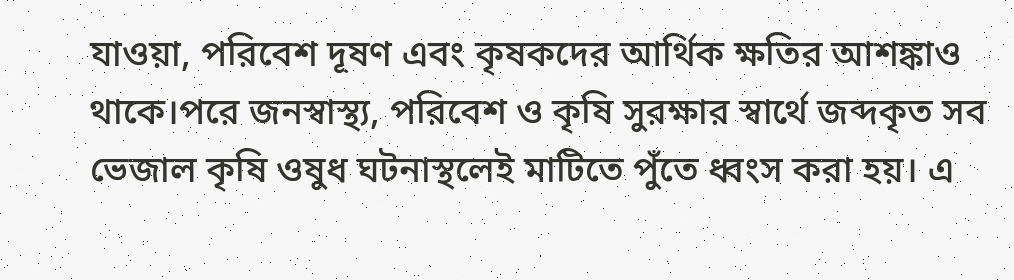যাওয়া, পরিবেশ দূষণ এবং কৃষকদের আর্থিক ক্ষতির আশঙ্কাও থাকে।পরে জনস্বাস্থ্য, পরিবেশ ও কৃষি সুরক্ষার স্বার্থে জব্দকৃত সব ভেজাল কৃষি ওষুধ ঘটনাস্থলেই মাটিতে পুঁতে ধ্বংস করা হয়। এ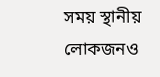সময় স্থানীয় লোকজনও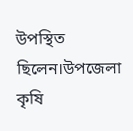উপস্থিত ছিলেন।উপজেলা কৃষি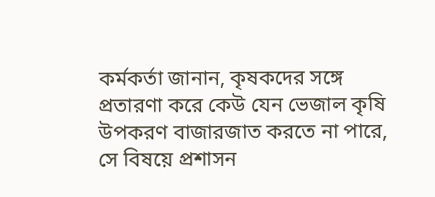কর্মকর্তা জানান, কৃষকদের সঙ্গে প্রতারণা করে কেউ যেন ভেজাল কৃষি উপকরণ বাজারজাত করতে না পারে, সে বিষয়ে প্রশাসন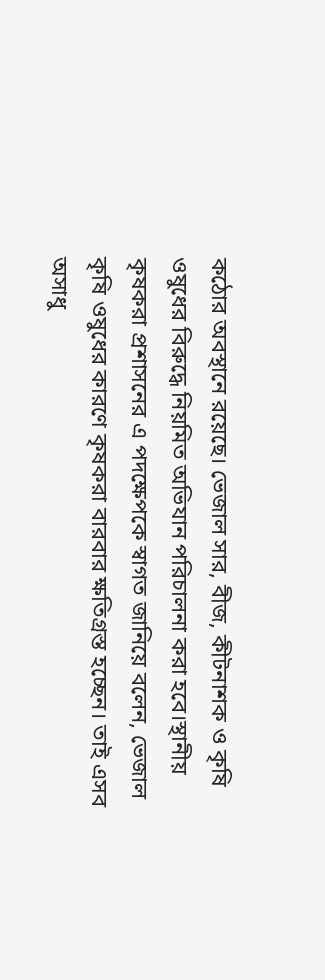কঠোর অবস্থানে রয়েছে। ভেজাল সার, বীজ, কীটনাশক ও কৃষি ওষুধের বিরুদ্ধে নিয়মিত অভিযান পরিচালনা করা হবে।স্থানীয় কৃষকরা প্রশাসনের এ পদক্ষেপকে স্বাগত জানিয়ে বলেন, ভেজাল কৃষি ওষুধের কারণে কৃষকরা বারবার ক্ষতিগ্রস্ত হচ্ছেন। তাই এসব অসাধু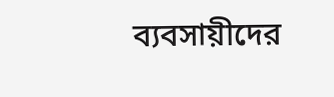ব্যবসায়ীদের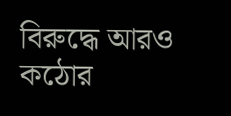বিরুদ্ধে আরও কঠোর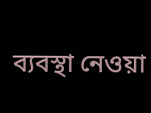ব্যবস্থা নেওয়া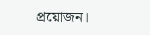প্রয়োজন।